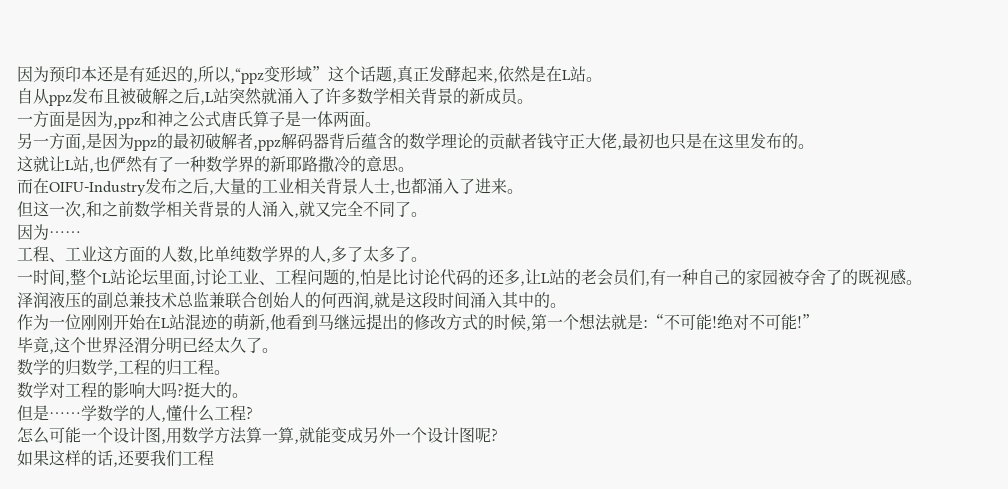因为预印本还是有延迟的,所以,“ppz变形域”这个话题,真正发酵起来,依然是在L站。
自从ppz发布且被破解之后,L站突然就涌入了许多数学相关背景的新成员。
一方面是因为,ppz和神之公式唐氏算子是一体两面。
另一方面,是因为ppz的最初破解者,ppz解码器背后蕴含的数学理论的贡献者钱守正大佬,最初也只是在这里发布的。
这就让L站,也俨然有了一种数学界的新耶路撒冷的意思。
而在OIFU-Industry发布之后,大量的工业相关背景人士,也都涌入了进来。
但这一次,和之前数学相关背景的人涌入,就又完全不同了。
因为……
工程、工业这方面的人数,比单纯数学界的人,多了太多了。
一时间,整个L站论坛里面,讨论工业、工程问题的,怕是比讨论代码的还多,让L站的老会员们,有一种自己的家园被夺舍了的既视感。
泽润液压的副总兼技术总监兼联合创始人的何西润,就是这段时间涌入其中的。
作为一位刚刚开始在L站混迹的萌新,他看到马继远提出的修改方式的时候,第一个想法就是:“不可能!绝对不可能!”
毕竟,这个世界泾渭分明已经太久了。
数学的归数学,工程的归工程。
数学对工程的影响大吗?挺大的。
但是……学数学的人,懂什么工程?
怎么可能一个设计图,用数学方法算一算,就能变成另外一个设计图呢?
如果这样的话,还要我们工程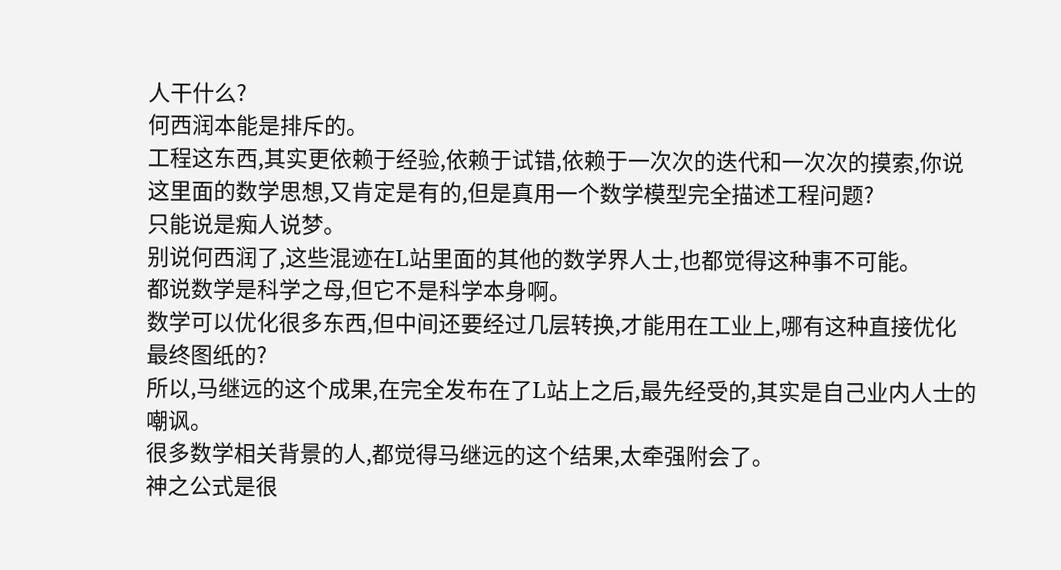人干什么?
何西润本能是排斥的。
工程这东西,其实更依赖于经验,依赖于试错,依赖于一次次的迭代和一次次的摸索,你说这里面的数学思想,又肯定是有的,但是真用一个数学模型完全描述工程问题?
只能说是痴人说梦。
别说何西润了,这些混迹在L站里面的其他的数学界人士,也都觉得这种事不可能。
都说数学是科学之母,但它不是科学本身啊。
数学可以优化很多东西,但中间还要经过几层转换,才能用在工业上,哪有这种直接优化最终图纸的?
所以,马继远的这个成果,在完全发布在了L站上之后,最先经受的,其实是自己业内人士的嘲讽。
很多数学相关背景的人,都觉得马继远的这个结果,太牵强附会了。
神之公式是很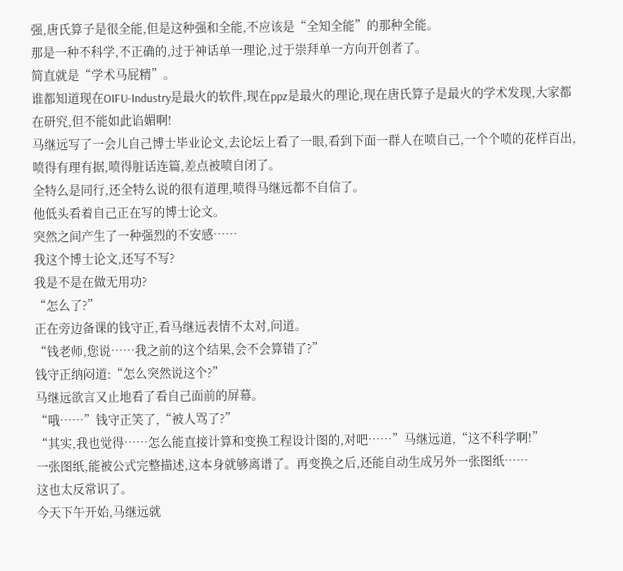强,唐氏算子是很全能,但是这种强和全能,不应该是“全知全能”的那种全能。
那是一种不科学,不正确的,过于神话单一理论,过于崇拜单一方向开创者了。
简直就是“学术马屁精”。
谁都知道现在OIFU-Industry是最火的软件,现在ppz是最火的理论,现在唐氏算子是最火的学术发现,大家都在研究,但不能如此谄媚啊!
马继远写了一会儿自己博士毕业论文,去论坛上看了一眼,看到下面一群人在喷自己,一个个喷的花样百出,喷得有理有据,喷得脏话连篇,差点被喷自闭了。
全特么是同行,还全特么说的很有道理,喷得马继远都不自信了。
他低头看着自己正在写的博士论文。
突然之间产生了一种强烈的不安感……
我这个博士论文,还写不写?
我是不是在做无用功?
“怎么了?”
正在旁边备课的钱守正,看马继远表情不太对,问道。
“钱老师,您说……我之前的这个结果,会不会算错了?”
钱守正纳闷道:“怎么突然说这个?”
马继远欲言又止地看了看自己面前的屏幕。
“哦……”钱守正笑了,“被人骂了?”
“其实,我也觉得……怎么能直接计算和变换工程设计图的,对吧……”马继远道,“这不科学啊!”
一张图纸,能被公式完整描述,这本身就够离谱了。再变换之后,还能自动生成另外一张图纸……
这也太反常识了。
今天下午开始,马继远就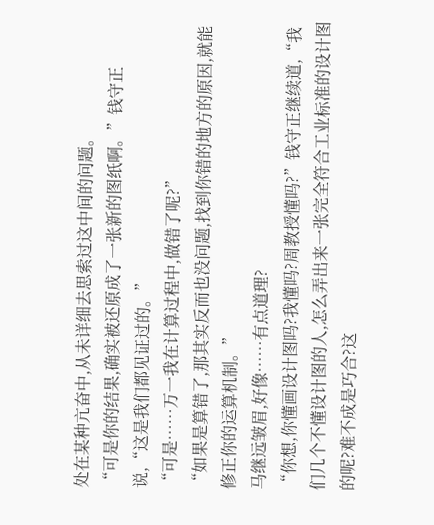处在某种亢奋中,从未详细去思索过这中间的问题。
“可是你的结果,确实被还原成了一张新的图纸啊。”钱守正说,“这是我们都见证过的。”
“可是……万一我在计算过程中,做错了呢?”
“如果是算错了,那其实反而也没问题,找到你错的地方的原因,就能修正你的运算机制。”
马继远皱眉,好像……有点道理?
“你想,你懂画设计图吗?我懂吗?周教授懂吗?”钱守正继续道,“我们几个不懂设计图的人,怎么弄出来一张完全符合工业标准的设计图的呢?难不成是巧合?这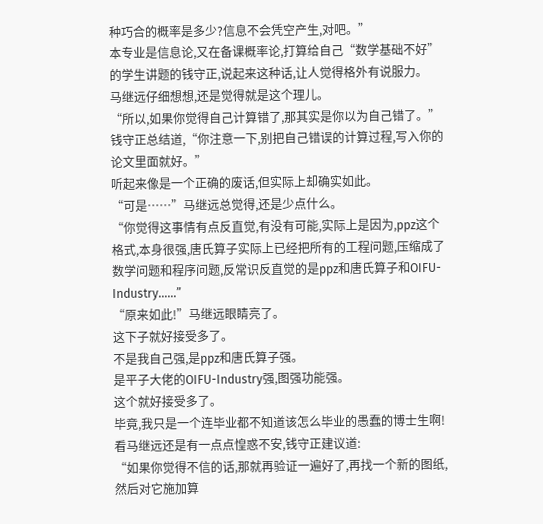种巧合的概率是多少?信息不会凭空产生,对吧。”
本专业是信息论,又在备课概率论,打算给自己“数学基础不好”的学生讲题的钱守正,说起来这种话,让人觉得格外有说服力。
马继远仔细想想,还是觉得就是这个理儿。
“所以,如果你觉得自己计算错了,那其实是你以为自己错了。”钱守正总结道,“你注意一下,别把自己错误的计算过程,写入你的论文里面就好。”
听起来像是一个正确的废话,但实际上却确实如此。
“可是……”马继远总觉得,还是少点什么。
“你觉得这事情有点反直觉,有没有可能,实际上是因为,ppz这个格式,本身很强,唐氏算子实际上已经把所有的工程问题,压缩成了数学问题和程序问题,反常识反直觉的是ppz和唐氏算子和OIFU-Industry……”
“原来如此!”马继远眼睛亮了。
这下子就好接受多了。
不是我自己强,是ppz和唐氏算子强。
是平子大佬的OIFU-Industry强,图强功能强。
这个就好接受多了。
毕竟,我只是一个连毕业都不知道该怎么毕业的愚蠢的博士生啊!
看马继远还是有一点点惶惑不安,钱守正建议道:
“如果你觉得不信的话,那就再验证一遍好了,再找一个新的图纸,然后对它施加算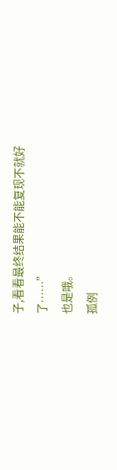子,看看最终结果能不能复现不就好了……”
也是哦。
孤例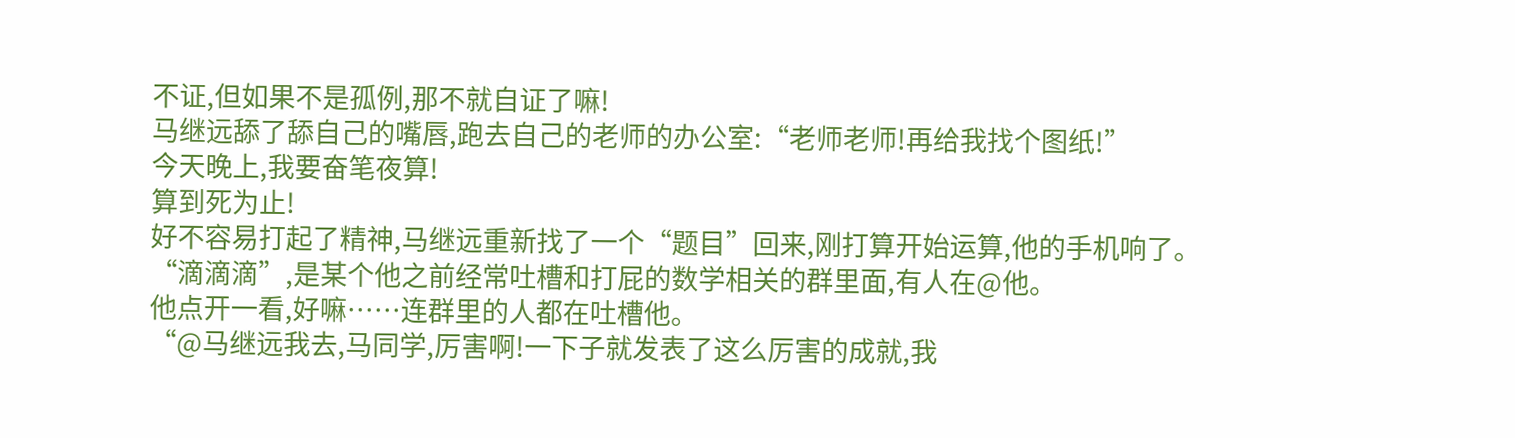不证,但如果不是孤例,那不就自证了嘛!
马继远舔了舔自己的嘴唇,跑去自己的老师的办公室:“老师老师!再给我找个图纸!”
今天晚上,我要奋笔夜算!
算到死为止!
好不容易打起了精神,马继远重新找了一个“题目”回来,刚打算开始运算,他的手机响了。
“滴滴滴”,是某个他之前经常吐槽和打屁的数学相关的群里面,有人在@他。
他点开一看,好嘛……连群里的人都在吐槽他。
“@马继远我去,马同学,厉害啊!一下子就发表了这么厉害的成就,我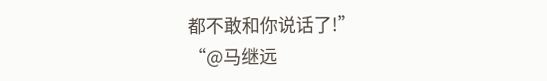都不敢和你说话了!”
“@马继远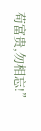苟富贵,勿相忘!”